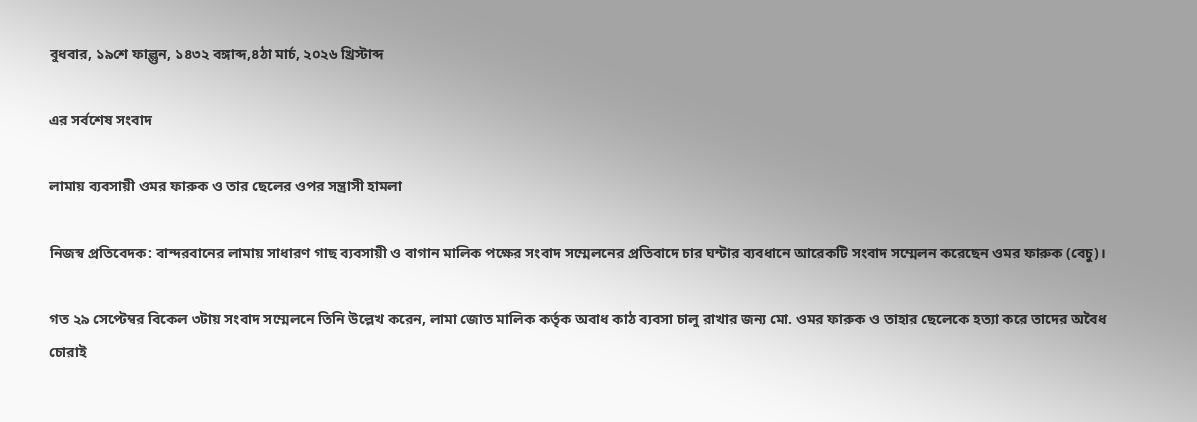বুধবার, ১৯শে ফাল্গুন, ১৪৩২ বঙ্গাব্দ,৪ঠা মার্চ, ২০২৬ খ্রিস্টাব্দ

এর সর্বশেষ সংবাদ

লামায় ব্যবসায়ী ওমর ফারুক ও তার ছেলের ওপর সন্ত্রাসী হামলা

নিজস্ব প্রতিবেদক: বান্দরবানের লামায় সাধারণ গাছ ব্যবসায়ী ও বাগান মালিক পক্ষের সংবাদ সম্মেলনের প্রতিবাদে চার ঘন্টার ব্যবধানে আরেকটি সংবাদ সম্মেলন করেছেন ওমর ফারুক (বেচু)।

গত ২৯ সেপ্টেম্বর বিকেল ৩টায় সংবাদ সম্মেলনে তিনি উল্লেখ করেন, লামা জোত মালিক কর্তৃক অবাধ কাঠ ব্যবসা চালু রাখার জন্য মো. ওমর ফারুক ও তাহার ছেলেকে হত্যা করে তাদের অবৈধ চোরাই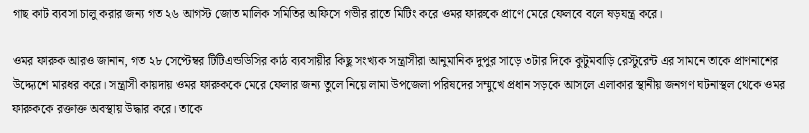গাছ কাট ব্যবসা চালু করার জন্য গত ২৬ আগস্ট জোত মালিক সমিতির অফিসে গভীর রাতে মিটিং করে ওমর ফারুকে প্রাণে মেরে ফেলবে বলে ষড়যন্ত্র করে।

ওমর ফারুক আরও জানান, গত ২৮ সেপ্টেম্বর টিটিএন্ডডিসির কাঠ ব্যবসায়ীর কিছু সংখ্যক সন্ত্রাসীরা আনুমানিক দুপুর সাড়ে ৩টার দিকে কুটুমবাড়ি রেস্টুরেন্ট এর সামনে তাকে প্রাণনাশের উদ্দ্যেশে মারধর করে। সন্ত্রাসী কায়দায় ওমর ফারুককে মেরে ফেলার জন্য তুলে নিয়ে লামা উপজেলা পরিষদের সম্মুখে প্রধান সড়কে আসলে এলাকার স্থানীয় জনগণ ঘটনাস্থল থেকে ওমর ফারুককে রক্তাক্ত অবস্থায় উদ্ধার করে। তাকে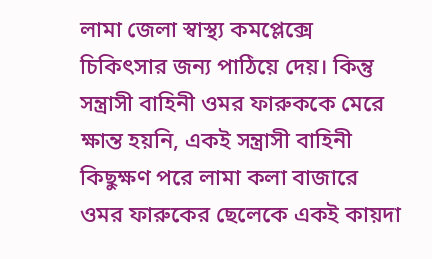লামা জেলা স্বাস্থ্য কমপ্লেক্সে চিকিৎসার জন্য পাঠিয়ে দেয়। কিন্তু সন্ত্রাসী বাহিনী ওমর ফারুককে মেরে ক্ষান্ত হয়নি, একই সন্ত্রাসী বাহিনী কিছুক্ষণ পরে লামা কলা বাজারে ওমর ফারুকের ছেলেকে একই কায়দা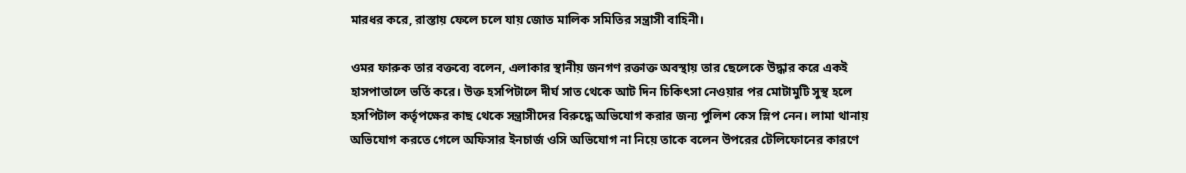মারধর করে, রাস্তায় ফেলে চলে যায় জোত মালিক সমিতির সন্ত্রাসী বাহিনী।

ওমর ফারুক তার বক্তব্যে বলেন, এলাকার স্থানীয় জনগণ রক্তাক্ত অবস্থায় তার ছেলেকে উদ্ধার করে একই হাসপাতালে ভর্তি করে। উক্ত হসপিটালে দীর্ঘ সাত থেকে আট দিন চিকিৎসা নেওয়ার পর মোটামুটি সুস্থ হলে হসপিটাল কর্তৃপক্ষের কাছ থেকে সন্ত্রাসীদের বিরুদ্ধে অভিযোগ করার জন্য পুলিশ কেস স্লিপ নেন। লামা থানায় অভিযোগ করতে গেলে অফিসার ইনচার্জ ওসি অভিযোগ না নিয়ে তাকে বলেন উপরের টেলিফোনের কারণে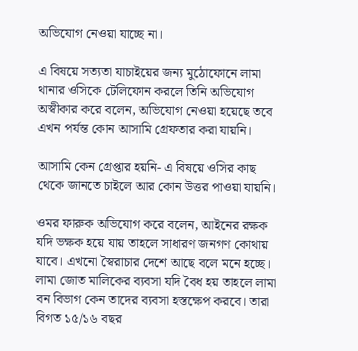অভিযোগ নেওয়া যাচ্ছে না।

এ বিষয়ে সত্যতা যাচাইয়ের জন্য মুঠোফোনে লামা থানার ওসিকে টেলিফোন করলে তিনি অভিযোগ অস্বীকার করে বলেন, অভিযোগ নেওয়া হয়েছে তবে এখন পর্যন্ত কোন আসামি গ্রেফতার করা যায়নি।

আসামি কেন গ্রেপ্তার হয়নি- এ বিষয়ে ওসির কাছ থেকে জানতে চাইলে আর কোন উত্তর পাওয়া যায়নি।

ওমর ফারুক অভিযোগ করে বলেন, আইনের রক্ষক যদি ভক্ষক হয়ে যায় তাহলে সাধারণ জনগণ কোথায় যাবে। এখনো স্বৈরাচার দেশে আছে বলে মনে হচ্ছে। লামা জোত মালিকের ব্যবসা যদি বৈধ হয় তাহলে লামা বন বিভাগ কেন তাদের ব্যবসা হস্তক্ষেপ করবে। তারা বিগত ১৫/১৬ বছর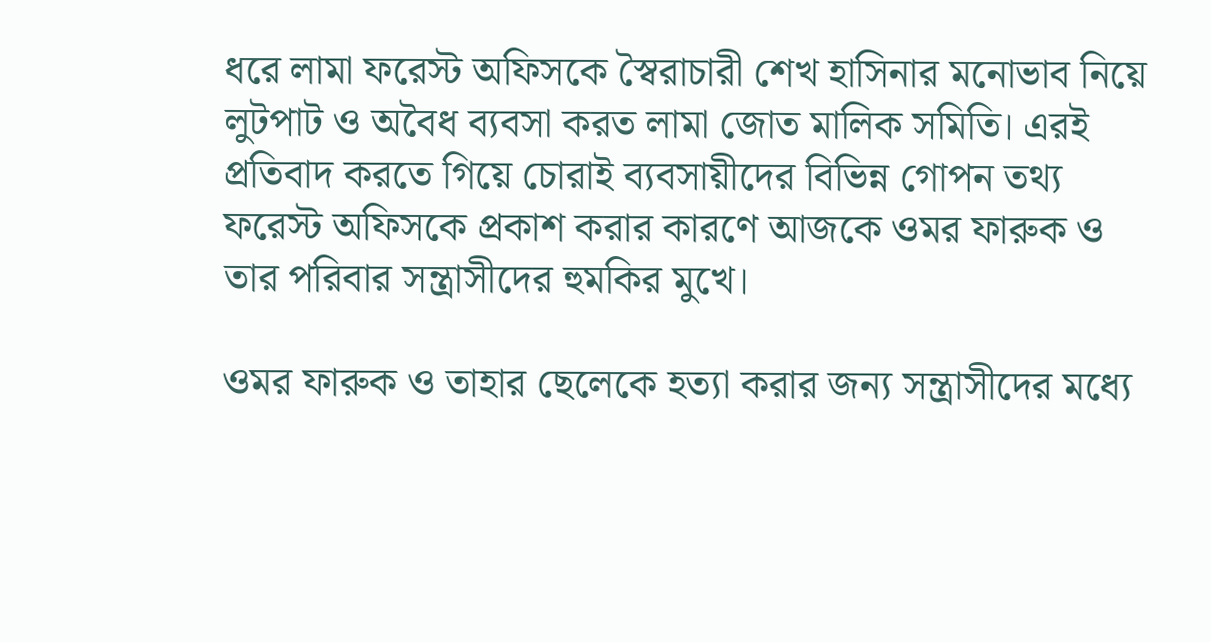ধরে লামা ফরেস্ট অফিসকে স্বৈরাচারী শেখ হাসিনার মনোভাব নিয়ে লুটপাট ও অবৈধ ব্যবসা করত লামা জোত মালিক সমিতি। এরই প্রতিবাদ করতে গিয়ে চোরাই ব্যবসায়ীদের বিভিন্ন গোপন তথ্য ফরেস্ট অফিসকে প্রকাশ করার কারণে আজকে ওমর ফারুক ও তার পরিবার সন্ত্রাসীদের হুমকির মুখে।

ওমর ফারুক ও তাহার ছেলেকে হত্যা করার জন্য সন্ত্রাসীদের মধ্যে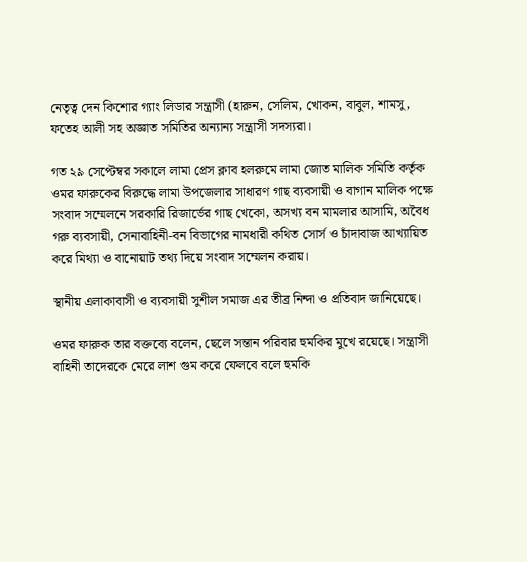নেতৃত্ব দেন কিশোর গ্যাং লিডার সন্ত্রাসী (হারুন, সেলিম, খোকন, বাবুল, শামসু, ফতেহ আলী সহ অজ্ঞাত সমিতির অন্যান্য সন্ত্রাসী সদস্যরা।

গত ২৯ সেপ্টেম্বর সকালে লামা প্রেস ক্লাব হলরুমে লামা জোত মালিক সমিতি কর্তৃক ওমর ফারুকের বিরুদ্ধে লামা উপজেলার সাধারণ গাছ ব্যবসায়ী ও বাগান মালিক পক্ষে সংবাদ সম্মেলনে সরকারি রিজার্ভের গাছ খেকো, অসখ্য বন মামলার আসামি, অবৈধ গরু ব্যবসায়ী, সেনাবাহিনী-বন বিভাগের নামধারী কথিত সোর্স ও চাঁদাবাজ আখ্যায়িত করে মিথ্যা ও বানোয়াট তথ্য দিয়ে সংবাদ সম্মেলন করায়।

স্থানীয় এলাকাবাসী ও ব্যবসায়ী সুশীল সমাজ এর তীব্র নিন্দা ও প্রতিবাদ জানিয়েছে।

ওমর ফারুক তার বক্তব্যে বলেন, ছেলে সন্তান পরিবার হুমকির মুখে রয়েছে। সন্ত্রাসী বাহিনী তাদেরকে মেরে লাশ গুম করে ফেলবে বলে হুমকি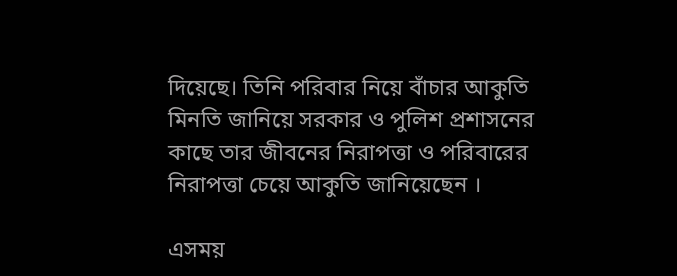দিয়েছে। তিনি পরিবার নিয়ে বাঁচার আকুতি মিনতি জানিয়ে সরকার ও পুলিশ প্রশাসনের কাছে তার জীবনের নিরাপত্তা ও পরিবারের নিরাপত্তা চেয়ে আকুতি জানিয়েছেন ।

এসময়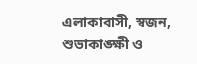এলাকাবাসী, স্বজন, শুভাকাঙ্ক্ষী ও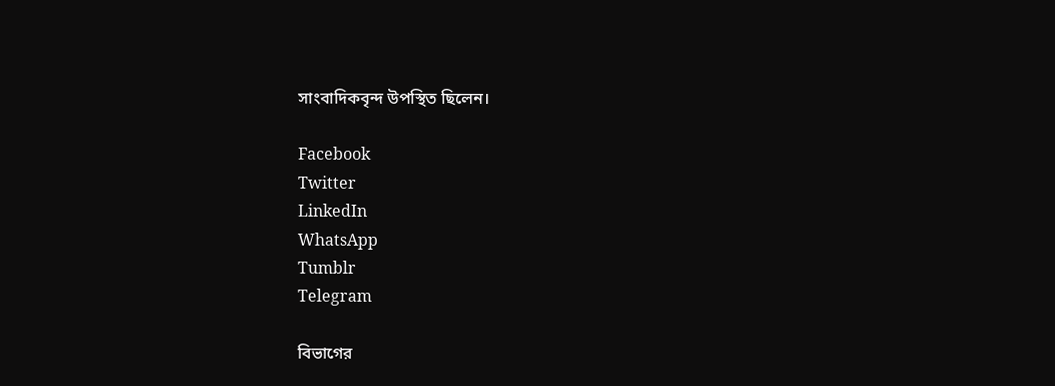সাংবাদিকবৃন্দ উপস্থিত ছিলেন।

Facebook
Twitter
LinkedIn
WhatsApp
Tumblr
Telegram

বিভাগের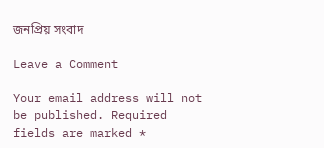জনপ্রিয় সংবাদ

Leave a Comment

Your email address will not be published. Required fields are marked *